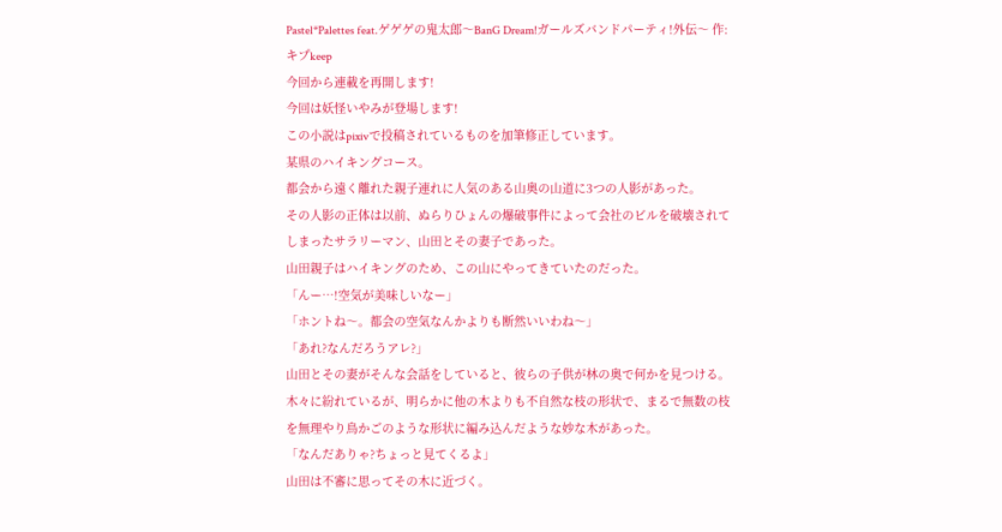Pastel*Palettes feat.ゲゲゲの鬼太郎〜BanG Dream!ガールズバンドパーティ!外伝〜 作:キプkeep
今回から連載を再開します!
今回は妖怪いやみが登場します!
この小説はpixivで投稿されているものを加筆修正しています。
某県のハイキングコース。
都会から遠く離れた親子連れに人気のある山奥の山道に3つの人影があった。
その人影の正体は以前、ぬらりひょんの爆破事件によって会社のビルを破壊されてしまったサラリーマン、山田とその妻子であった。
山田親子はハイキングのため、この山にやってきていたのだった。
「んー…!空気が美味しいなー」
「ホントね〜。都会の空気なんかよりも断然いいわね〜」
「あれ?なんだろうアレ?」
山田とその妻がそんな会話をしていると、彼らの子供が林の奥で何かを見つける。
木々に紛れているが、明らかに他の木よりも不自然な枝の形状で、まるで無数の枝を無理やり鳥かごのような形状に編み込んだような妙な木があった。
「なんだありゃ?ちょっと見てくるよ」
山田は不審に思ってその木に近づく。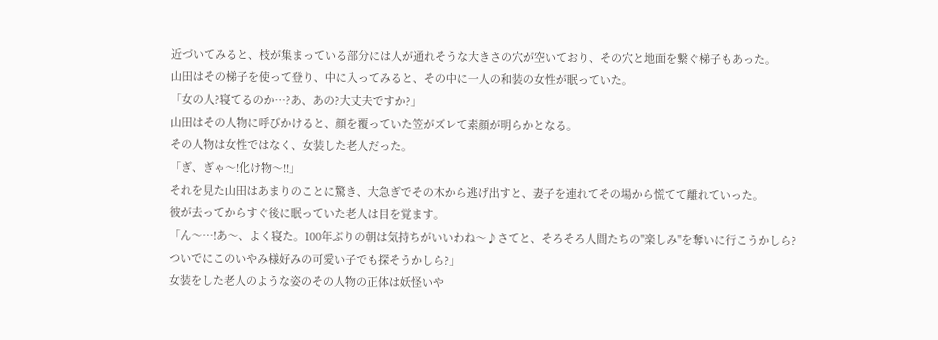近づいてみると、枝が集まっている部分には人が通れそうな大きさの穴が空いており、その穴と地面を繋ぐ梯子もあった。
山田はその梯子を使って登り、中に入ってみると、その中に一人の和装の女性が眠っていた。
「女の人?寝てるのか…?あ、あの?大丈夫ですか?」
山田はその人物に呼びかけると、顔を覆っていた笠がズレて素顔が明らかとなる。
その人物は女性ではなく、女装した老人だった。
「ぎ、ぎゃ〜!化け物〜!!」
それを見た山田はあまりのことに驚き、大急ぎでその木から逃げ出すと、妻子を連れてその場から慌てて離れていった。
彼が去ってからすぐ後に眠っていた老人は目を覚ます。
「ん〜…!あ〜、よく寝た。100年ぶりの朝は気持ちがいいわね〜♪さてと、そろそろ人間たちの"楽しみ"を奪いに行こうかしら?ついでにこのいやみ様好みの可愛い子でも探そうかしら?」
女装をした老人のような姿のその人物の正体は妖怪いや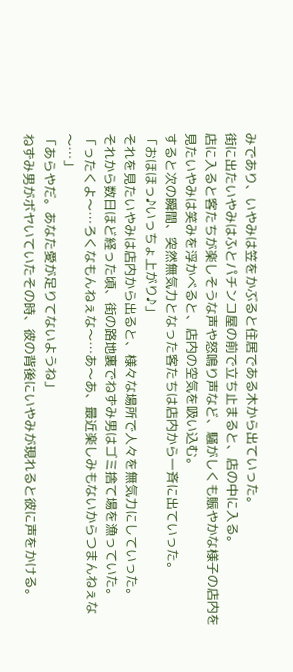みであり、いやみは笠をかぶると住居である木から出ていった。
街に出たいやみはふとパチンコ屋の前で立ち止まると、店の中に入る。
店に入ると客たちが楽しそうな声や怒鳴り声など、騒がしくも賑やかな様子の店内を見たいやみは笑みを浮かべると、店内の空気を吸い込む。
すると次の瞬間、突然無気力となった客たちは店内から一斉に出ていった。
「おほほっ♪いっちょ上がり♪」
それを見たいやみは店内から出ると、様々な場所で人々を無気力にしていった。
それから数日ほど経った頃、街の路地裏でねずみ男はゴミ捨て場を漁っていた。
「ったくよ〜…ろくなもんねぇな〜…あ〜あ、最近楽しみもないからつまんねぇな〜…」
「あらやだ。あなた愛が足りてないようね」
ねずみ男がボヤいていたその時、彼の背後にいやみが現れると彼に声をかける。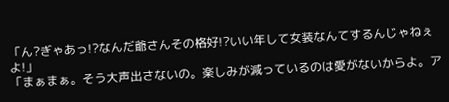「ん?ぎゃあっ!?なんだ爺さんその格好!?いい年して女装なんてするんじゃねぇよ!」
「まぁまぁ。そう大声出さないの。楽しみが減っているのは愛がないからよ。ア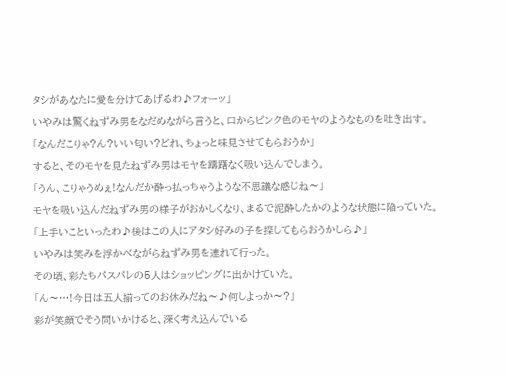タシがあなたに愛を分けてあげるわ♪フォーッ」
いやみは驚くねずみ男をなだめながら言うと、口からピンク色のモヤのようなものを吐き出す。
「なんだこりゃ?ん?いい匂い?どれ、ちょっと味見させてもらおうか」
すると、そのモヤを見たねずみ男はモヤを躊躇なく吸い込んでしまう。
「うん、こりゃうめぇ!なんだか酔っ払っちゃうような不思議な感じね〜」
モヤを吸い込んだねずみ男の様子がおかしくなり、まるで泥酔したかのような状態に陥っていた。
「上手いこといったわ♪後はこの人にアタシ好みの子を探してもらおうかしら♪」
いやみは笑みを浮かべながらねずみ男を連れて行った。
その頃、彩たちパスパレの5人はショッピングに出かけていた。
「ん〜…!今日は五人揃ってのお休みだね〜♪何しよっか〜?」
彩が笑顔でそう問いかけると、深く考え込んでいる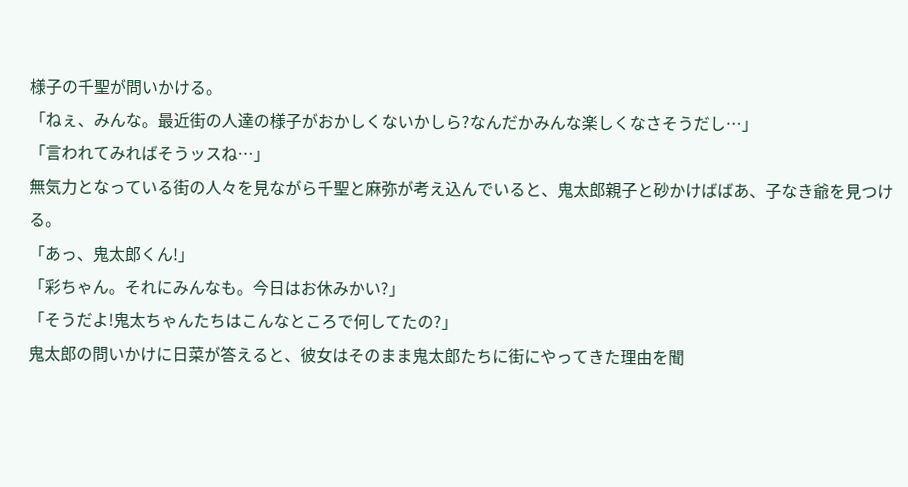様子の千聖が問いかける。
「ねぇ、みんな。最近街の人達の様子がおかしくないかしら?なんだかみんな楽しくなさそうだし…」
「言われてみればそうッスね…」
無気力となっている街の人々を見ながら千聖と麻弥が考え込んでいると、鬼太郎親子と砂かけばばあ、子なき爺を見つける。
「あっ、鬼太郎くん!」
「彩ちゃん。それにみんなも。今日はお休みかい?」
「そうだよ!鬼太ちゃんたちはこんなところで何してたの?」
鬼太郎の問いかけに日菜が答えると、彼女はそのまま鬼太郎たちに街にやってきた理由を聞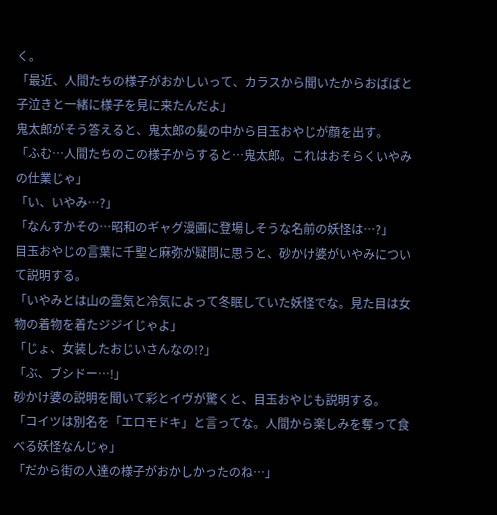く。
「最近、人間たちの様子がおかしいって、カラスから聞いたからおばばと子泣きと一緒に様子を見に来たんだよ」
鬼太郎がそう答えると、鬼太郎の髪の中から目玉おやじが顔を出す。
「ふむ…人間たちのこの様子からすると…鬼太郎。これはおそらくいやみの仕業じゃ」
「い、いやみ…?」
「なんすかその…昭和のギャグ漫画に登場しそうな名前の妖怪は…?」
目玉おやじの言葉に千聖と麻弥が疑問に思うと、砂かけ婆がいやみについて説明する。
「いやみとは山の霊気と冷気によって冬眠していた妖怪でな。見た目は女物の着物を着たジジイじゃよ」
「じょ、女装したおじいさんなの!?」
「ぶ、ブシドー…!」
砂かけ婆の説明を聞いて彩とイヴが驚くと、目玉おやじも説明する。
「コイツは別名を「エロモドキ」と言ってな。人間から楽しみを奪って食べる妖怪なんじゃ」
「だから街の人達の様子がおかしかったのね…」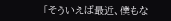「そういえば最近、僕もな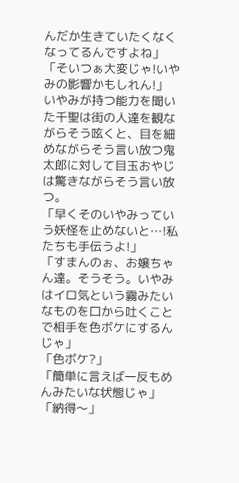んだか生きていたくなくなってるんですよね」
「そいつぁ大変じゃ!いやみの影響かもしれん!」
いやみが持つ能力を聞いた千聖は街の人達を観ながらそう呟くと、目を細めながらそう言い放つ鬼太郎に対して目玉おやじは驚きながらそう言い放つ。
「早くそのいやみっていう妖怪を止めないと…!私たちも手伝うよ!」
「すまんのぉ、お嬢ちゃん達。そうそう。いやみはイロ気という霧みたいなものを口から吐くことで相手を色ボケにするんじゃ」
「色ボケ?」
「簡単に言えば一反もめんみたいな状態じゃ」
「納得〜」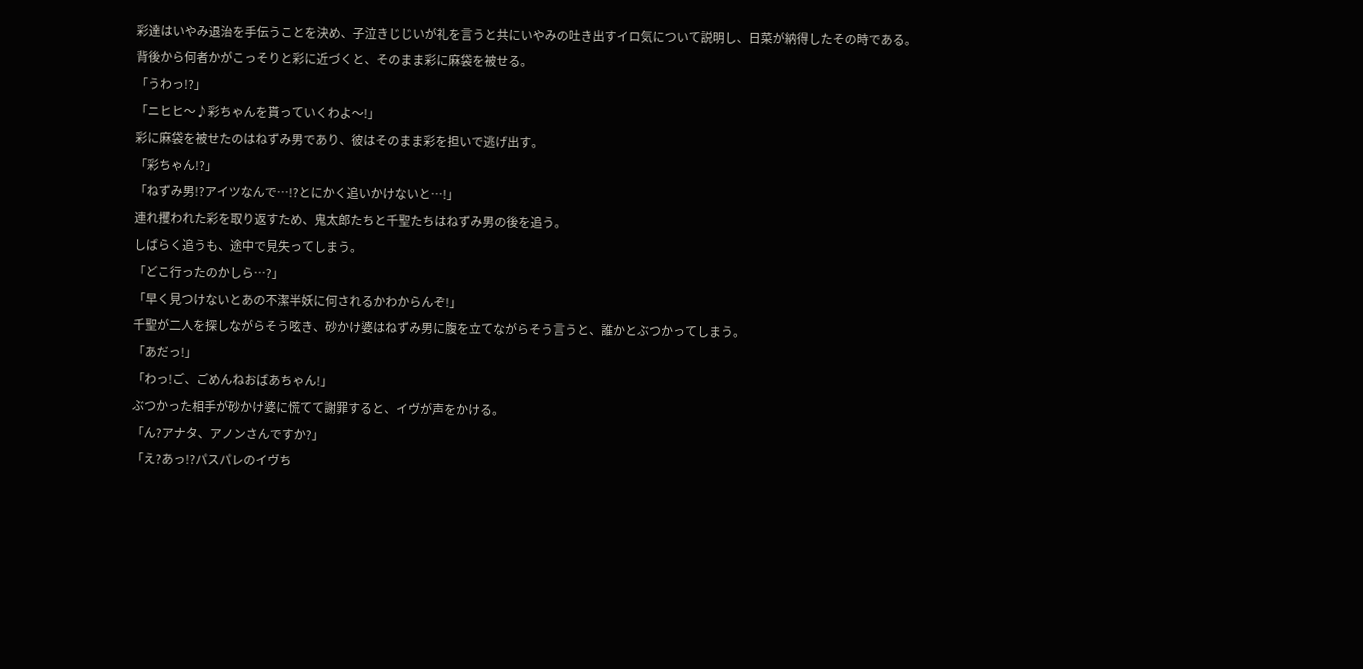彩達はいやみ退治を手伝うことを決め、子泣きじじいが礼を言うと共にいやみの吐き出すイロ気について説明し、日菜が納得したその時である。
背後から何者かがこっそりと彩に近づくと、そのまま彩に麻袋を被せる。
「うわっ!?」
「ニヒヒ〜♪彩ちゃんを貰っていくわよ〜!」
彩に麻袋を被せたのはねずみ男であり、彼はそのまま彩を担いで逃げ出す。
「彩ちゃん!?」
「ねずみ男!?アイツなんで…!?とにかく追いかけないと…!」
連れ攫われた彩を取り返すため、鬼太郎たちと千聖たちはねずみ男の後を追う。
しばらく追うも、途中で見失ってしまう。
「どこ行ったのかしら…?」
「早く見つけないとあの不潔半妖に何されるかわからんぞ!」
千聖が二人を探しながらそう呟き、砂かけ婆はねずみ男に腹を立てながらそう言うと、誰かとぶつかってしまう。
「あだっ!」
「わっ!ご、ごめんねおばあちゃん!」
ぶつかった相手が砂かけ婆に慌てて謝罪すると、イヴが声をかける。
「ん?アナタ、アノンさんですか?」
「え?あっ!?パスパレのイヴち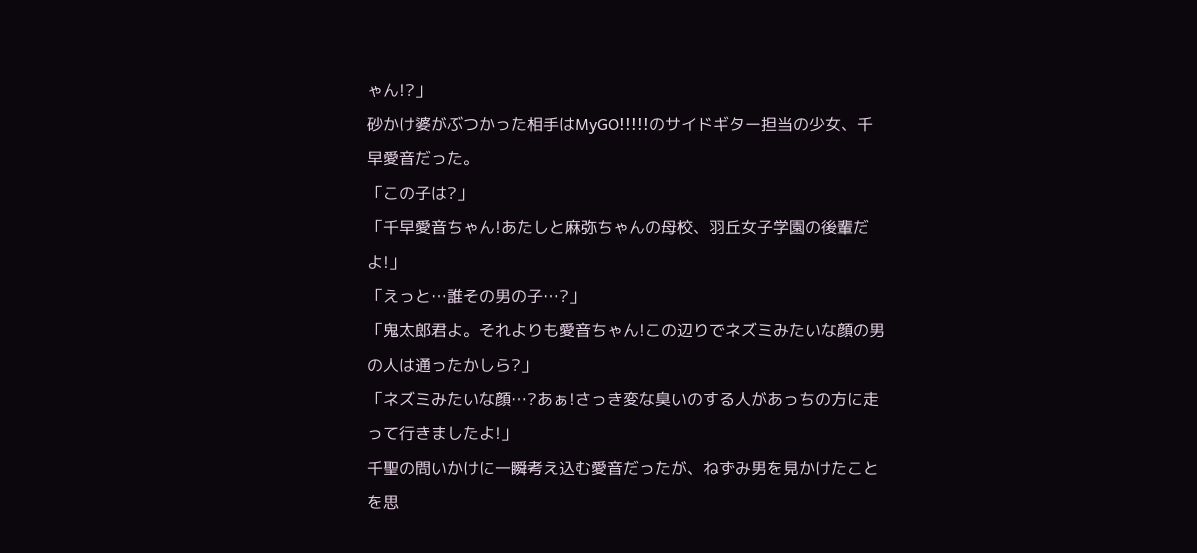ゃん!?」
砂かけ婆がぶつかった相手はMyGO!!!!!のサイドギター担当の少女、千早愛音だった。
「この子は?」
「千早愛音ちゃん!あたしと麻弥ちゃんの母校、羽丘女子学園の後輩だよ!」
「えっと…誰その男の子…?」
「鬼太郎君よ。それよりも愛音ちゃん!この辺りでネズミみたいな顔の男の人は通ったかしら?」
「ネズミみたいな顔…?あぁ!さっき変な臭いのする人があっちの方に走って行きましたよ!」
千聖の問いかけに一瞬考え込む愛音だったが、ねずみ男を見かけたことを思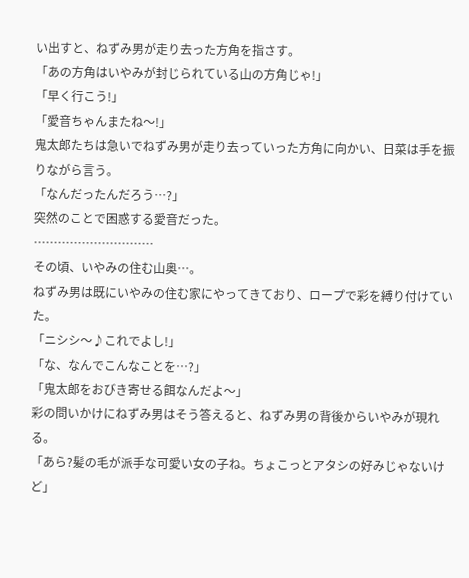い出すと、ねずみ男が走り去った方角を指さす。
「あの方角はいやみが封じられている山の方角じゃ!」
「早く行こう!」
「愛音ちゃんまたね〜!」
鬼太郎たちは急いでねずみ男が走り去っていった方角に向かい、日菜は手を振りながら言う。
「なんだったんだろう…?」
突然のことで困惑する愛音だった。
…………………………
その頃、いやみの住む山奥…。
ねずみ男は既にいやみの住む家にやってきており、ロープで彩を縛り付けていた。
「ニシシ〜♪これでよし!」
「な、なんでこんなことを…?」
「鬼太郎をおびき寄せる餌なんだよ〜」
彩の問いかけにねずみ男はそう答えると、ねずみ男の背後からいやみが現れる。
「あら?髪の毛が派手な可愛い女の子ね。ちょこっとアタシの好みじゃないけど」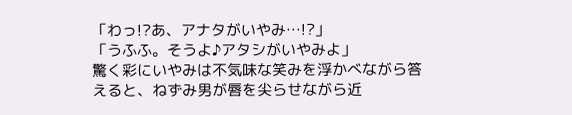「わっ!?あ、アナタがいやみ…!?」
「うふふ。そうよ♪アタシがいやみよ」
驚く彩にいやみは不気味な笑みを浮かべながら答えると、ねずみ男が唇を尖らせながら近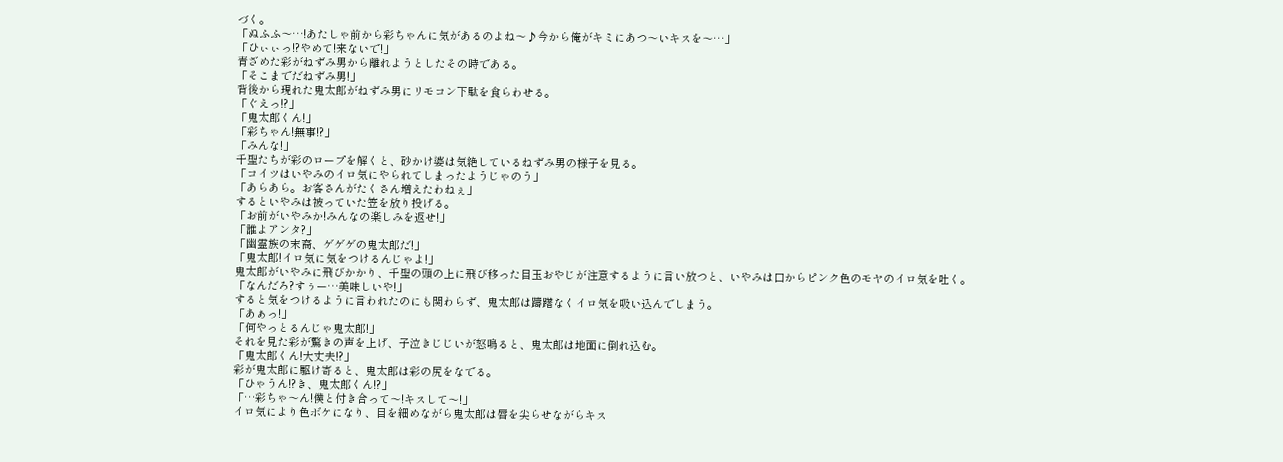づく。
「ぬふふ〜…!あたしゃ前から彩ちゃんに気があるのよね〜♪今から俺がキミにあつ〜いキスを〜…」
「ひぃぃっ!?やめて!来ないで!」
青ざめた彩がねずみ男から離れようとしたその時である。
「そこまでだねずみ男!」
背後から現れた鬼太郎がねずみ男にリモコン下駄を食らわせる。
「ぐえっ!?」
「鬼太郎くん!」
「彩ちゃん!無事!?」
「みんな!」
千聖たちが彩のロープを解くと、砂かけ婆は気絶しているねずみ男の様子を見る。
「コイツはいやみのイロ気にやられてしまったようじゃのう」
「あらあら。お客さんがたくさん増えたわねぇ」
するといやみは被っていた笠を放り投げる。
「お前がいやみか!みんなの楽しみを返せ!」
「誰よアンタ?」
「幽霊族の末裔、ゲゲゲの鬼太郎だ!」
「鬼太郎!イロ気に気をつけるんじゃよ!」
鬼太郎がいやみに飛びかかり、千聖の頭の上に飛び移った目玉おやじが注意するように言い放つと、いやみは口からピンク色のモヤのイロ気を吐く。
「なんだろ?すぅー…美味しいや!」
すると気をつけるように言われたのにも関わらず、鬼太郎は躊躇なくイロ気を吸い込んでしまう。
「あぁっ!」
「何やっとるんじゃ鬼太郎!」
それを見た彩が驚きの声を上げ、子泣きじじいが怒鳴ると、鬼太郎は地面に倒れ込む。
「鬼太郎くん!大丈夫!?」
彩が鬼太郎に駆け寄ると、鬼太郎は彩の尻をなでる。
「ひゃうん!?き、鬼太郎くん!?」
「…彩ちゃ〜ん!僕と付き合って〜!キスして〜!」
イロ気により色ボケになり、目を細めながら鬼太郎は唇を尖らせながらキス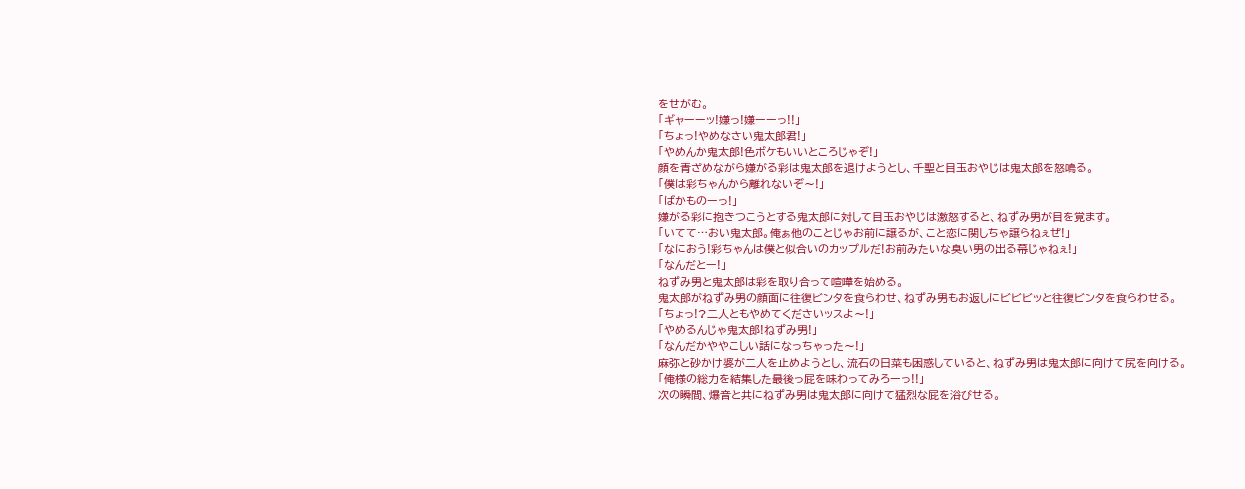をせがむ。
「ギャーーッ!嫌っ!嫌ーーっ!!」
「ちょっ!やめなさい鬼太郎君!」
「やめんか鬼太郎!色ボケもいいところじゃぞ!」
顔を青ざめながら嫌がる彩は鬼太郎を退けようとし、千聖と目玉おやじは鬼太郎を怒鳴る。
「僕は彩ちゃんから離れないぞ〜!」
「ばかものーっ!」
嫌がる彩に抱きつこうとする鬼太郎に対して目玉おやじは激怒すると、ねずみ男が目を覚ます。
「いてて…おい鬼太郎。俺ぁ他のことじゃお前に譲るが、こと恋に関しちゃ譲らねぇぜ!」
「なにおう!彩ちゃんは僕と似合いのカップルだ!お前みたいな臭い男の出る幕じゃねぇ!」
「なんだとー!」
ねずみ男と鬼太郎は彩を取り合って喧嘩を始める。
鬼太郎がねずみ男の顔面に往復ビンタを食らわせ、ねずみ男もお返しにビビビッと往復ビンタを食らわせる。
「ちょっ!?二人ともやめてくださいッスよ〜!」
「やめるんじゃ鬼太郎!ねずみ男!」
「なんだかややこしい話になっちゃった〜!」
麻弥と砂かけ婆が二人を止めようとし、流石の日菜も困惑していると、ねずみ男は鬼太郎に向けて尻を向ける。
「俺様の総力を結集した最後っ屁を味わってみろーっ!!」
次の瞬間、爆音と共にねずみ男は鬼太郎に向けて猛烈な屁を浴びせる。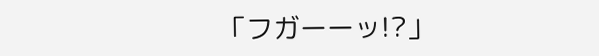「フガーーッ!?」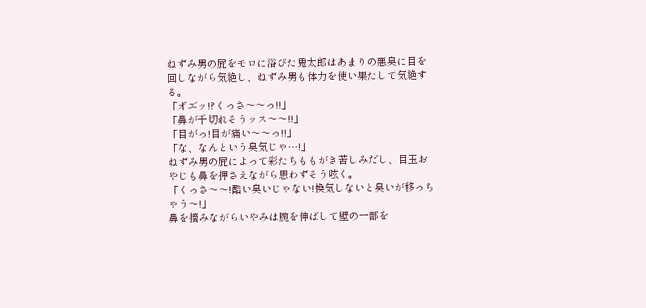ねずみ男の屁をモロに浴びた鬼太郎はあまりの悪臭に目を回しながら気絶し、ねずみ男も体力を使い果たして気絶する。
「オ゙エ゙ッ!?くっさ〜〜っ!!」
「鼻が千切れそうッス〜〜!!」
「目がっ!目が痛い〜〜っ!!」
「な、なんという臭気じゃ…!」
ねずみ男の屁によって彩たちももがき苦しみだし、目玉おやじも鼻を押さえながら思わずそう呟く。
「くっさ〜〜!酷い臭いじゃない!換気しないと臭いが移っちゃう〜!」
鼻を摘みながらいやみは腕を伸ばして壁の一部を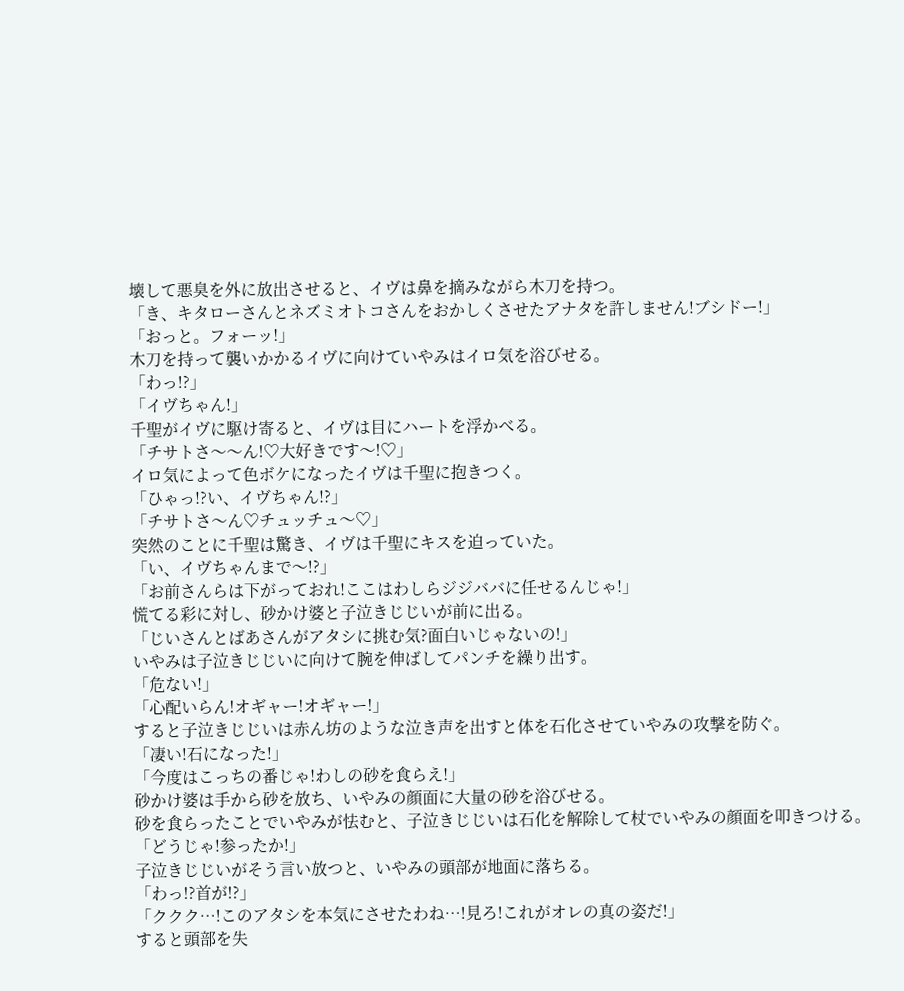壊して悪臭を外に放出させると、イヴは鼻を摘みながら木刀を持つ。
「き、キタローさんとネズミオトコさんをおかしくさせたアナタを許しません!ブシドー!」
「おっと。フォーッ!」
木刀を持って襲いかかるイヴに向けていやみはイロ気を浴びせる。
「わっ!?」
「イヴちゃん!」
千聖がイヴに駆け寄ると、イヴは目にハートを浮かべる。
「チサトさ〜〜ん!♡大好きです〜!♡」
イロ気によって色ボケになったイヴは千聖に抱きつく。
「ひゃっ!?い、イヴちゃん!?」
「チサトさ〜ん♡チュッチュ〜♡」
突然のことに千聖は驚き、イヴは千聖にキスを迫っていた。
「い、イヴちゃんまで〜!?」
「お前さんらは下がっておれ!ここはわしらジジババに任せるんじゃ!」
慌てる彩に対し、砂かけ婆と子泣きじじいが前に出る。
「じいさんとばあさんがアタシに挑む気?面白いじゃないの!」
いやみは子泣きじじいに向けて腕を伸ばしてパンチを繰り出す。
「危ない!」
「心配いらん!オギャー!オギャー!」
すると子泣きじじいは赤ん坊のような泣き声を出すと体を石化させていやみの攻撃を防ぐ。
「凄い!石になった!」
「今度はこっちの番じゃ!わしの砂を食らえ!」
砂かけ婆は手から砂を放ち、いやみの顔面に大量の砂を浴びせる。
砂を食らったことでいやみが怯むと、子泣きじじいは石化を解除して杖でいやみの顔面を叩きつける。
「どうじゃ!参ったか!」
子泣きじじいがそう言い放つと、いやみの頭部が地面に落ちる。
「わっ!?首が!?」
「ククク…!このアタシを本気にさせたわね…!見ろ!これがオレの真の姿だ!」
すると頭部を失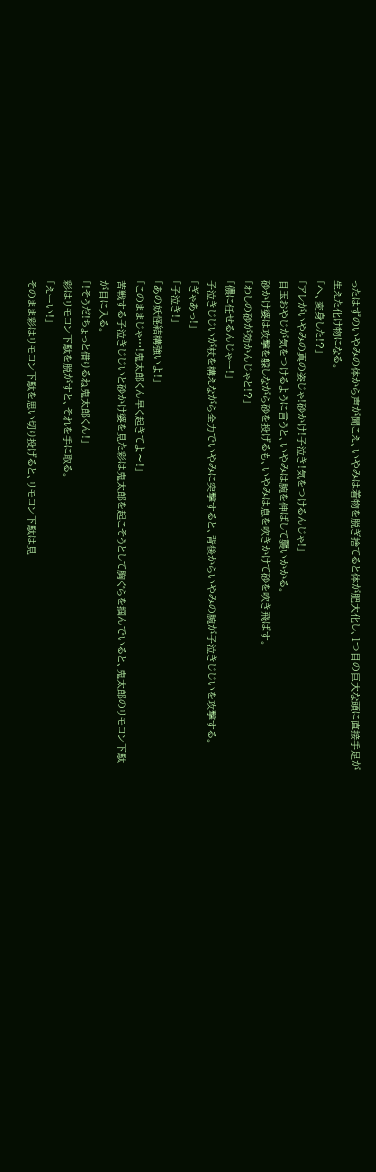ったはずのいやみの体から声が聞こえ、いやみは着物を脱ぎ捨てると体が肥大化し、1つ目の巨大な頭に直接手足が生えた化け物になる。
「へ、変身した!?」
「アレがいやみの真の姿じゃ!砂かけ!子泣き!気をつけるんじゃ!」
目玉おやじが気をつけるように言うと、いやみは腕を伸ばして襲いかかる。
砂かけ婆は攻撃を躱しながら砂を投げるも、いやみは息を吹きかけて砂を吹き飛ばす。
「わしの砂が効かんじゃと!?」
「儂に任せるんじゃー!」
子泣きじじいが杖を構えながら全力でいやみに突撃すると、背後からいやみの腕が子泣きじじいを攻撃する。
「ぎゃあっ!」
「子泣き!」
「あの妖怪結構強いよ!」
「このままじゃ…!鬼太郎くん早く起きてよ〜!」
苦戦する子泣きじじいと砂かけ婆を見た彩は鬼太郎を起こそうとして胸ぐらを掴んでいると、鬼太郎のリモコン下駄が目に入る。
「!そうだ!ちょっと借りるね鬼太郎くん!」
彩はリモコン下駄を脱がすと、それを手に取る。
「えーい!」
そのまま彩はリモコン下駄を思い切り投げると、リモコン下駄は見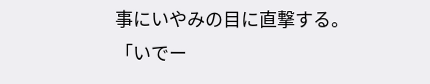事にいやみの目に直撃する。
「いでー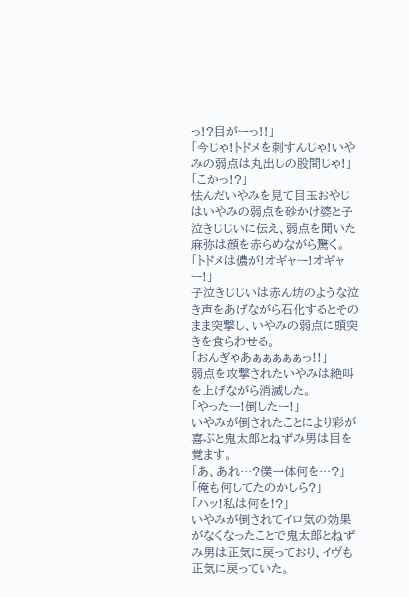っ!?目がーっ!!」
「今じゃ!トドメを刺すんじゃ!いやみの弱点は丸出しの股間じゃ!」
「こかっ!?」
怯んだいやみを見て目玉おやじはいやみの弱点を砂かけ婆と子泣きじじいに伝え、弱点を聞いた麻弥は顔を赤らめながら驚く。
「トドメは儂が!オギャー!オギャー!」
子泣きじじいは赤ん坊のような泣き声をあげながら石化するとそのまま突撃し、いやみの弱点に頭突きを食らわせる。
「おんぎゃあぁぁぁぁぁっ!!」
弱点を攻撃されたいやみは絶叫を上げながら消滅した。
「やったー!倒したー!」
いやみが倒されたことにより彩が喜ぶと鬼太郎とねずみ男は目を覚ます。
「あ、あれ…?僕一体何を…?」
「俺も何してたのかしら?」
「ハッ!私は何を!?」
いやみが倒されてイロ気の効果がなくなったことで鬼太郎とねずみ男は正気に戻っており、イヴも正気に戻っていた。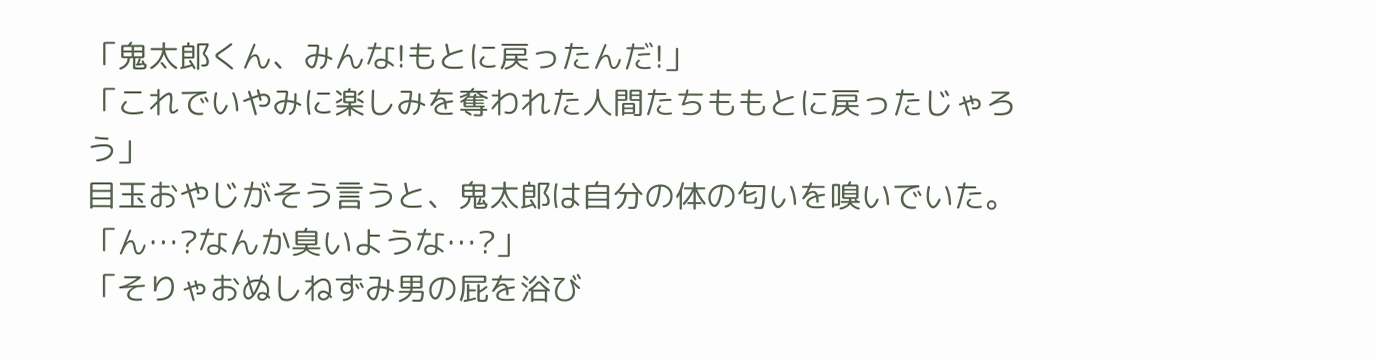「鬼太郎くん、みんな!もとに戻ったんだ!」
「これでいやみに楽しみを奪われた人間たちももとに戻ったじゃろう」
目玉おやじがそう言うと、鬼太郎は自分の体の匂いを嗅いでいた。
「ん…?なんか臭いような…?」
「そりゃおぬしねずみ男の屁を浴び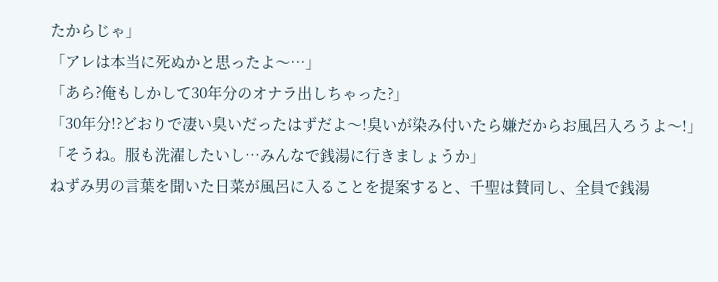たからじゃ」
「アレは本当に死ぬかと思ったよ〜…」
「あら?俺もしかして30年分のオナラ出しちゃった?」
「30年分!?どおりで凄い臭いだったはずだよ〜!臭いが染み付いたら嫌だからお風呂入ろうよ〜!」
「そうね。服も洗濯したいし…みんなで銭湯に行きましょうか」
ねずみ男の言葉を聞いた日菜が風呂に入ることを提案すると、千聖は賛同し、全員で銭湯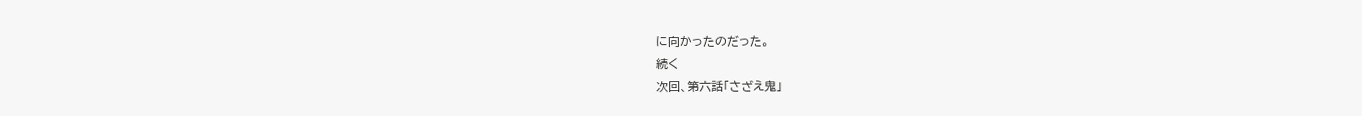に向かったのだった。
続く
次回、第六話「さざえ鬼」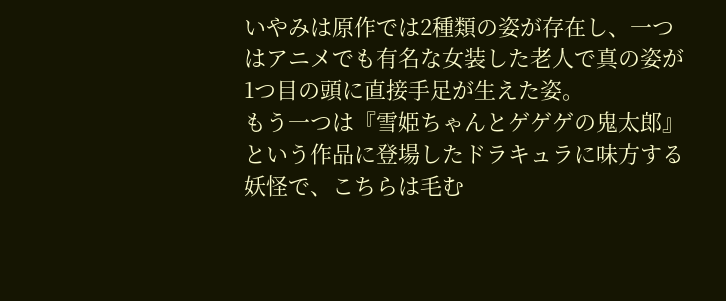いやみは原作では2種類の姿が存在し、一つはアニメでも有名な女装した老人で真の姿が1つ目の頭に直接手足が生えた姿。
もう一つは『雪姫ちゃんとゲゲゲの鬼太郎』という作品に登場したドラキュラに味方する妖怪で、こちらは毛む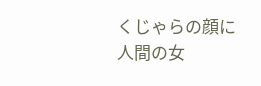くじゃらの顔に人間の女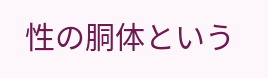性の胴体という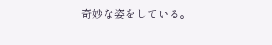奇妙な姿をしている。